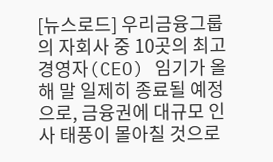[뉴스로드] 우리금융그룹의 자회사 중 10곳의 최고경영자(CEO) 임기가 올해 말 일제히 종료될 예정으로, 금융권에 대규모 인사 태풍이 몰아칠 것으로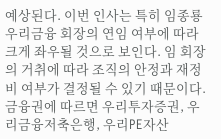예상된다. 이번 인사는 특히 임종룡 우리금융 회장의 연임 여부에 따라 크게 좌우될 것으로 보인다. 임 회장의 거취에 따라 조직의 안정과 재정비 여부가 결정될 수 있기 때문이다.금융권에 따르면 우리투자증권, 우리금융저축은행, 우리PE자산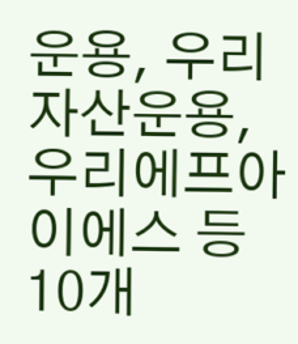운용, 우리자산운용, 우리에프아이에스 등 10개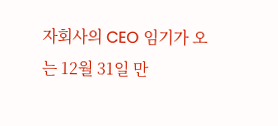자회사의 CEO 임기가 오는 12월 31일 만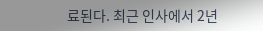료된다. 최근 인사에서 2년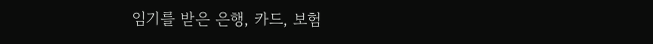임기를 받은 은행, 카드, 보험